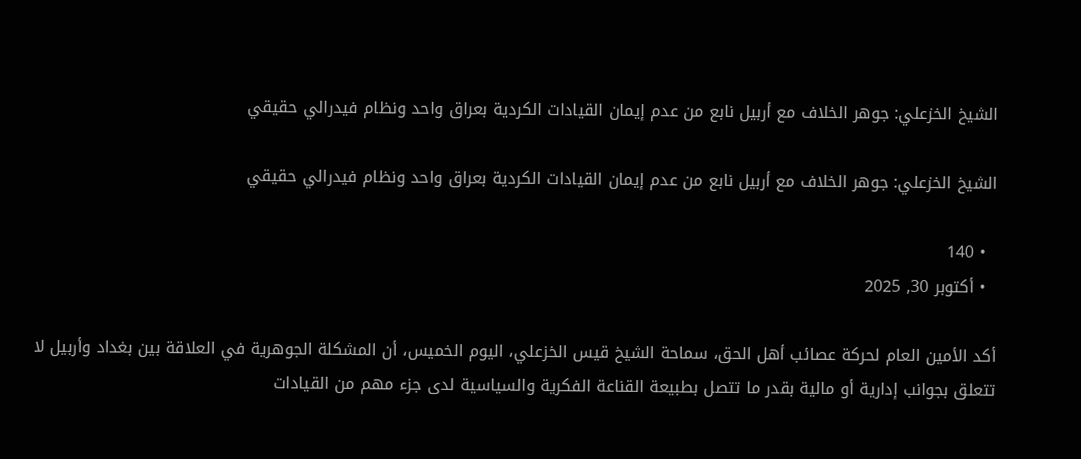الشيخ الخزعلي: جوهر الخلاف مع أربيل نابع من عدم إيمان القيادات الكردية بعراق واحد ونظام فيدرالي حقيقي

الشيخ الخزعلي: جوهر الخلاف مع أربيل نابع من عدم إيمان القيادات الكردية بعراق واحد ونظام فيدرالي حقيقي

  • 140
  • أكتوبر 30, 2025

أكد الأمين العام لحركة عصائب أهل الحق، سماحة الشيخ قيس الخزعلي، اليوم الخميس، أن المشكلة الجوهرية في العلاقة بين بغداد وأربيل لا تتعلق بجوانب إدارية أو مالية بقدر ما تتصل بطبيعة القناعة الفكرية والسياسية لدى جزء مهم من القيادات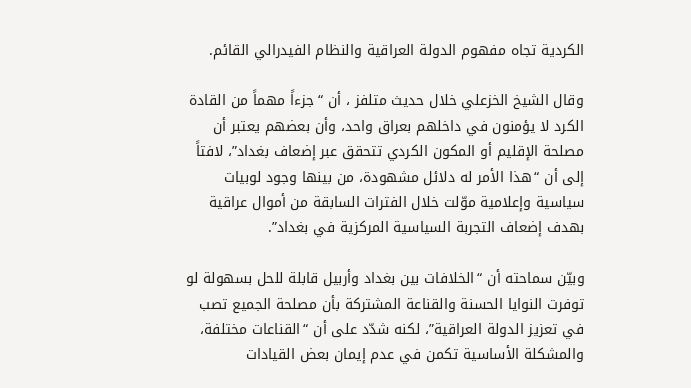الكردية تجاه مفهوم الدولة العراقية والنظام الفيدرالي القائم.

وقال الشيخ الخزعلي خلال حديث متلفز ، أن “جزءاً مهماً من القادة الكرد لا يؤمنون في داخلهم بعراق واحد، وأن بعضهم يعتبر أن مصلحة الإقليم أو المكون الكردي تتحقق عبر إضعاف بغداد”، لافتاً إلى أن “هذا الأمر له دلائل مشهودة، من بينها وجود لوبيات سياسية وإعلامية موّلت خلال الفترات السابقة من أموال عراقية بهدف إضعاف التجربة السياسية المركزية في بغداد”.

وبيّن سماحته أن “الخلافات بين بغداد وأربيل قابلة للحل بسهولة لو توفرت النوايا الحسنة والقناعة المشتركة بأن مصلحة الجميع تصب في تعزيز الدولة العراقية”، لكنه شدّد على أن “القناعات مختلفة، والمشكلة الأساسية تكمن في عدم إيمان بعض القيادات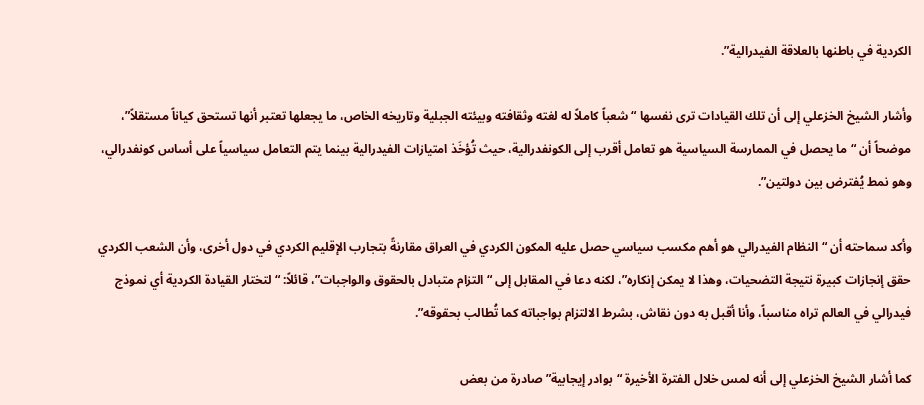الكردية في باطنها بالعلاقة الفيدرالية”.

وأشار الشيخ الخزعلي إلى أن تلك القيادات ترى نفسها “شعباً كاملاً له لغته وثقافته وبيئته الجبلية وتاريخه الخاص، ما يجعلها تعتبر أنها تستحق كياناً مستقلاً”، موضحاً أن “ما يحصل في الممارسة السياسية هو تعامل أقرب إلى الكونفدرالية، حيث تُؤخَذ امتيازات الفيدرالية بينما يتم التعامل سياسياً على أساس كونفدرالي، وهو نمط يُفترض بين دولتين”.

وأكد سماحته أن “النظام الفيدرالي هو أهم مكسب سياسي حصل عليه المكون الكردي في العراق مقارنةً بتجارب الإقليم الكردي في دول أخرى، وأن الشعب الكردي حقق إنجازات كبيرة نتيجة التضحيات، وهذا لا يمكن إنكاره”، لكنه دعا في المقابل إلى “التزام متبادل بالحقوق والواجبات”، قائلاً: “لتختار القيادة الكردية أي نموذج فيدرالي في العالم تراه مناسباً، وأنا أقبل به دون نقاش، بشرط الالتزام بواجباته كما تُطالب بحقوقه”.

كما أشار الشيخ الخزعلي إلى أنه لمس خلال الفترة الأخيرة “بوادر إيجابية” صادرة من بعض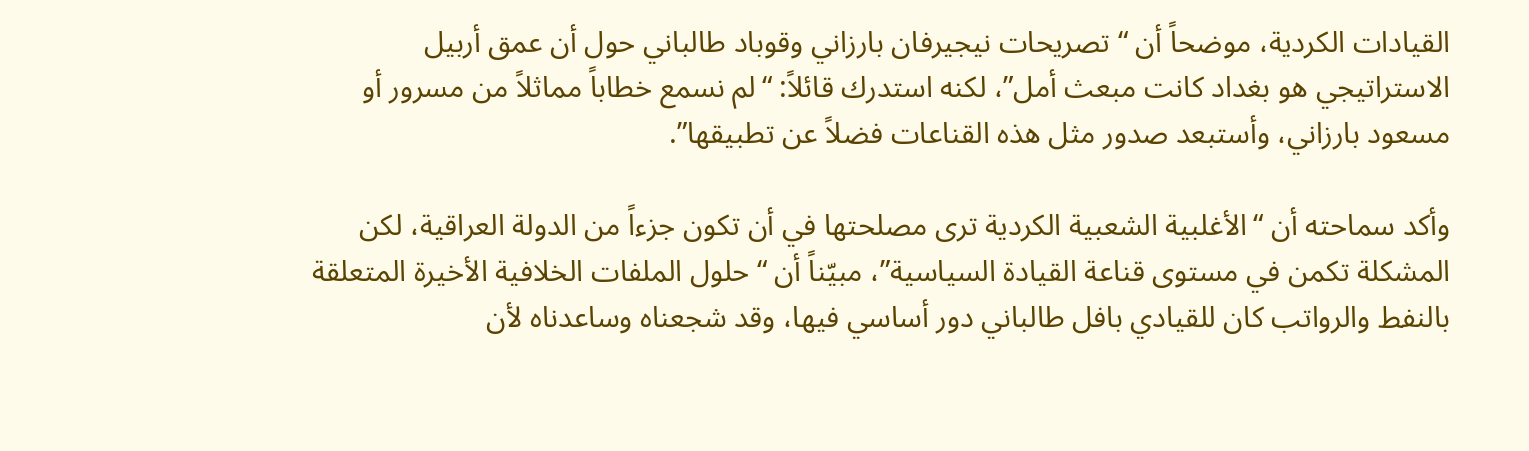القيادات الكردية، موضحاً أن “تصريحات نيجيرفان بارزاني وقوباد طالباني حول أن عمق أربيل الاستراتيجي هو بغداد كانت مبعث أمل”، لكنه استدرك قائلاً: “لم نسمع خطاباً مماثلاً من مسرور أو مسعود بارزاني، وأستبعد صدور مثل هذه القناعات فضلاً عن تطبيقها”.

وأكد سماحته أن “الأغلبية الشعبية الكردية ترى مصلحتها في أن تكون جزءاً من الدولة العراقية، لكن المشكلة تكمن في مستوى قناعة القيادة السياسية”، مبيّناً أن “حلول الملفات الخلافية الأخيرة المتعلقة بالنفط والرواتب كان للقيادي بافل طالباني دور أساسي فيها، وقد شجعناه وساعدناه لأن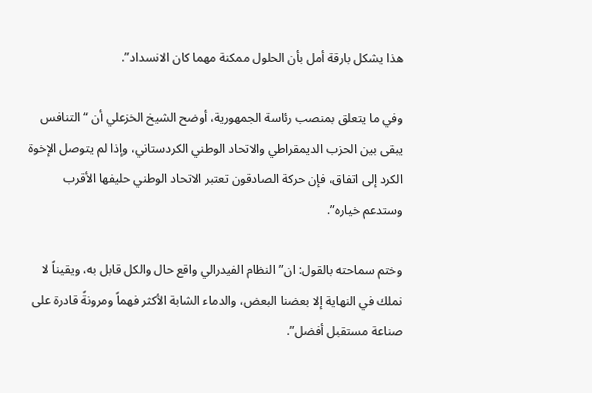هذا يشكل بارقة أمل بأن الحلول ممكنة مهما كان الانسداد”.

وفي ما يتعلق بمنصب رئاسة الجمهورية، أوضح الشيخ الخزعلي أن “التنافس يبقى بين الحزب الديمقراطي والاتحاد الوطني الكردستاني، وإذا لم يتوصل الإخوة الكرد إلى اتفاق، فإن حركة الصادقون تعتبر الاتحاد الوطني حليفها الأقرب وستدعم خياره”.

وختم سماحته بالقول: ان”النظام الفيدرالي واقع حال والكل قابل به، ويقيناً لا نملك في النهاية إلا بعضنا البعض، والدماء الشابة الأكثر فهماً ومرونةً قادرة على صناعة مستقبل أفضل”.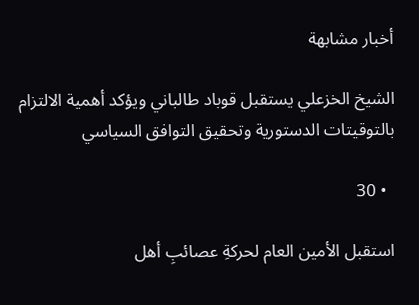أخبار مشابهة

الشيخ الخزعلي يستقبل قوباد طالباني ويؤكد أهمية الالتزام بالتوقيتات الدستورية وتحقيق التوافق السياسي

  • 30

استقبل الأمين العام لحركةِ عصائبِ أهل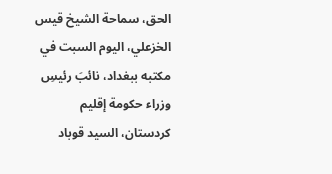الحق، سماحة الشيخ قيس الخزعلي، اليوم السبت في مكتبه ببغداد، نائبَ رئيسِ وزراء حكومة إقليم كردستان، السيد قوباد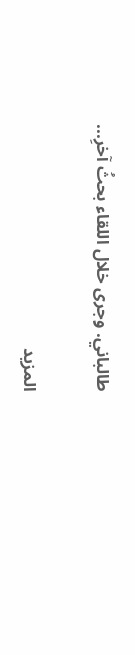طالباني. وجرى خلال اللقاء بحثُ آخرِ...

المزيد